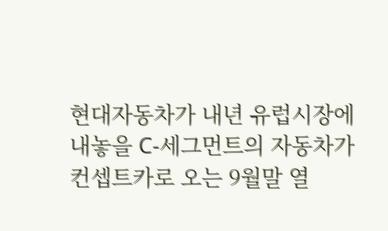현대자동차가 내년 유럽시장에 내놓을 C-세그먼트의 자동차가 컨셉트카로 오는 9월말 열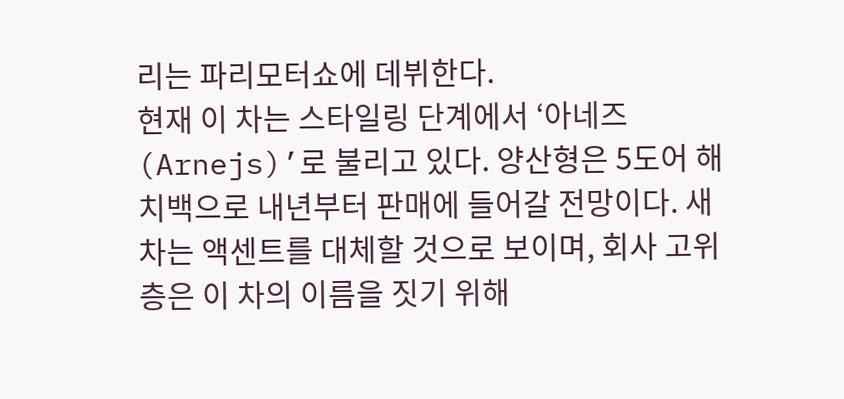리는 파리모터쇼에 데뷔한다.
현재 이 차는 스타일링 단계에서 ‘아네즈(Arnejs)’로 불리고 있다. 양산형은 5도어 해치백으로 내년부터 판매에 들어갈 전망이다. 새 차는 액센트를 대체할 것으로 보이며, 회사 고위층은 이 차의 이름을 짓기 위해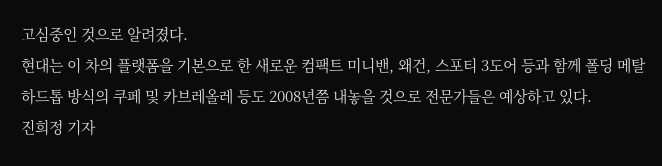고심중인 것으로 알려졌다.
현대는 이 차의 플랫폼을 기본으로 한 새로운 컴팩트 미니밴, 왜건, 스포티 3도어 등과 함께 폴딩 메탈 하드톱 방식의 쿠페 및 카브레올레 등도 2008년쯤 내놓을 것으로 전문가들은 예상하고 있다.
진희정 기자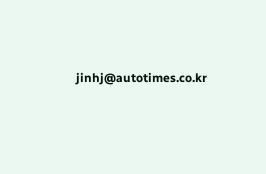jinhj@autotimes.co.kr